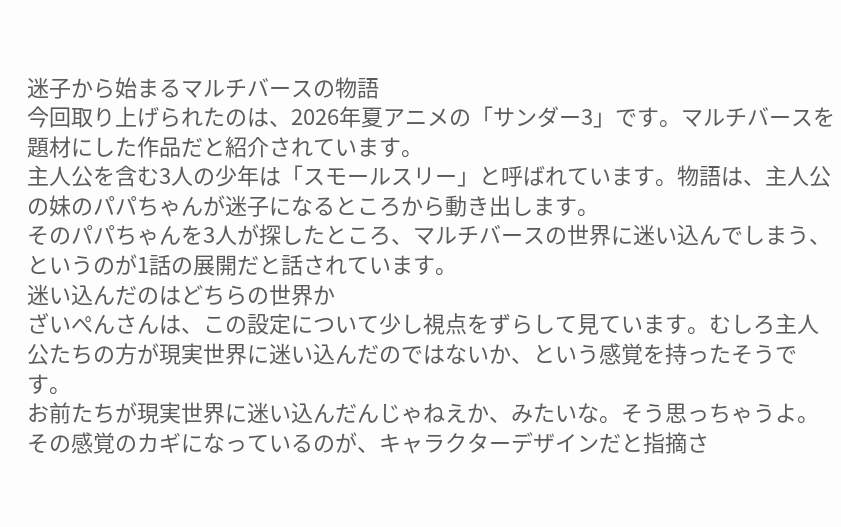迷子から始まるマルチバースの物語
今回取り上げられたのは、2026年夏アニメの「サンダー3」です。マルチバースを題材にした作品だと紹介されています。
主人公を含む3人の少年は「スモールスリー」と呼ばれています。物語は、主人公の妹のパパちゃんが迷子になるところから動き出します。
そのパパちゃんを3人が探したところ、マルチバースの世界に迷い込んでしまう、というのが1話の展開だと話されています。
迷い込んだのはどちらの世界か
ざいぺんさんは、この設定について少し視点をずらして見ています。むしろ主人公たちの方が現実世界に迷い込んだのではないか、という感覚を持ったそうです。
お前たちが現実世界に迷い込んだんじゃねえか、みたいな。そう思っちゃうよ。
その感覚のカギになっているのが、キャラクターデザインだと指摘さ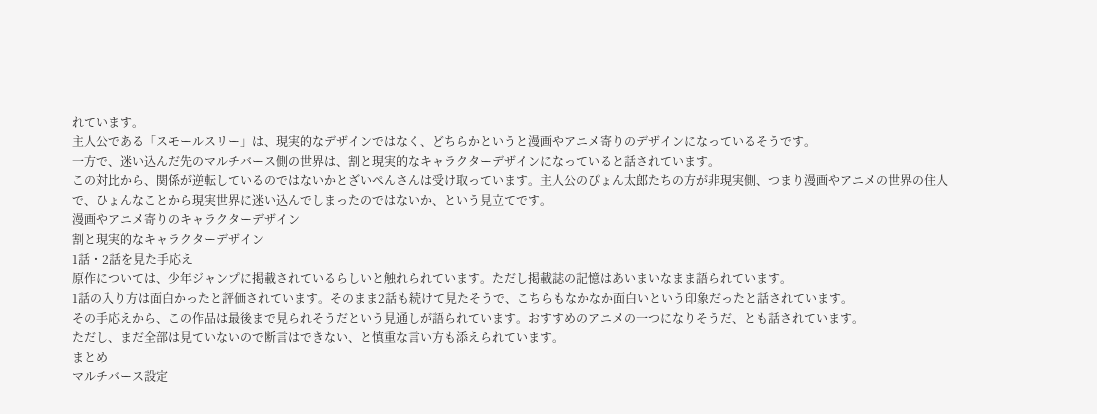れています。
主人公である「スモールスリー」は、現実的なデザインではなく、どちらかというと漫画やアニメ寄りのデザインになっているそうです。
一方で、迷い込んだ先のマルチバース側の世界は、割と現実的なキャラクターデザインになっていると話されています。
この対比から、関係が逆転しているのではないかとざいぺんさんは受け取っています。主人公のぴょん太郎たちの方が非現実側、つまり漫画やアニメの世界の住人で、ひょんなことから現実世界に迷い込んでしまったのではないか、という見立てです。
漫画やアニメ寄りのキャラクターデザイン
割と現実的なキャラクターデザイン
1話・2話を見た手応え
原作については、少年ジャンプに掲載されているらしいと触れられています。ただし掲載誌の記憶はあいまいなまま語られています。
1話の入り方は面白かったと評価されています。そのまま2話も続けて見たそうで、こちらもなかなか面白いという印象だったと話されています。
その手応えから、この作品は最後まで見られそうだという見通しが語られています。おすすめのアニメの一つになりそうだ、とも話されています。
ただし、まだ全部は見ていないので断言はできない、と慎重な言い方も添えられています。
まとめ
マルチバース設定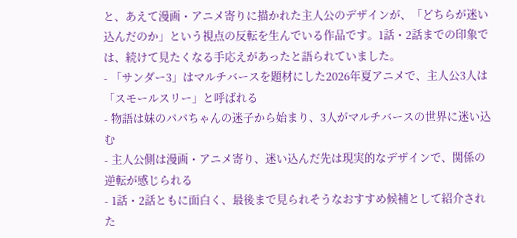と、あえて漫画・アニメ寄りに描かれた主人公のデザインが、「どちらが迷い込んだのか」という視点の反転を生んでいる作品です。1話・2話までの印象では、続けて見たくなる手応えがあったと語られていました。
- 「サンダー3」はマルチバースを題材にした2026年夏アニメで、主人公3人は「スモールスリー」と呼ばれる
- 物語は妹のパパちゃんの迷子から始まり、3人がマルチバースの世界に迷い込む
- 主人公側は漫画・アニメ寄り、迷い込んだ先は現実的なデザインで、関係の逆転が感じられる
- 1話・2話ともに面白く、最後まで見られそうなおすすめ候補として紹介された